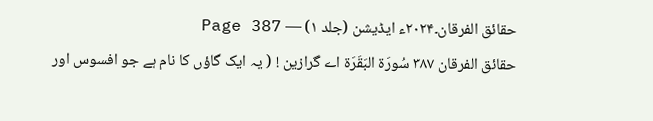حقائق الفرقان۔۲۰۲۴ء ایڈیشن (جلد ۱) — Page 387
حقائق الفرقان ۳۸۷ سُورَة البَقَرَة اے گرازین ! ( یہ ایک گاؤں کا نام ہے جو افسوس اور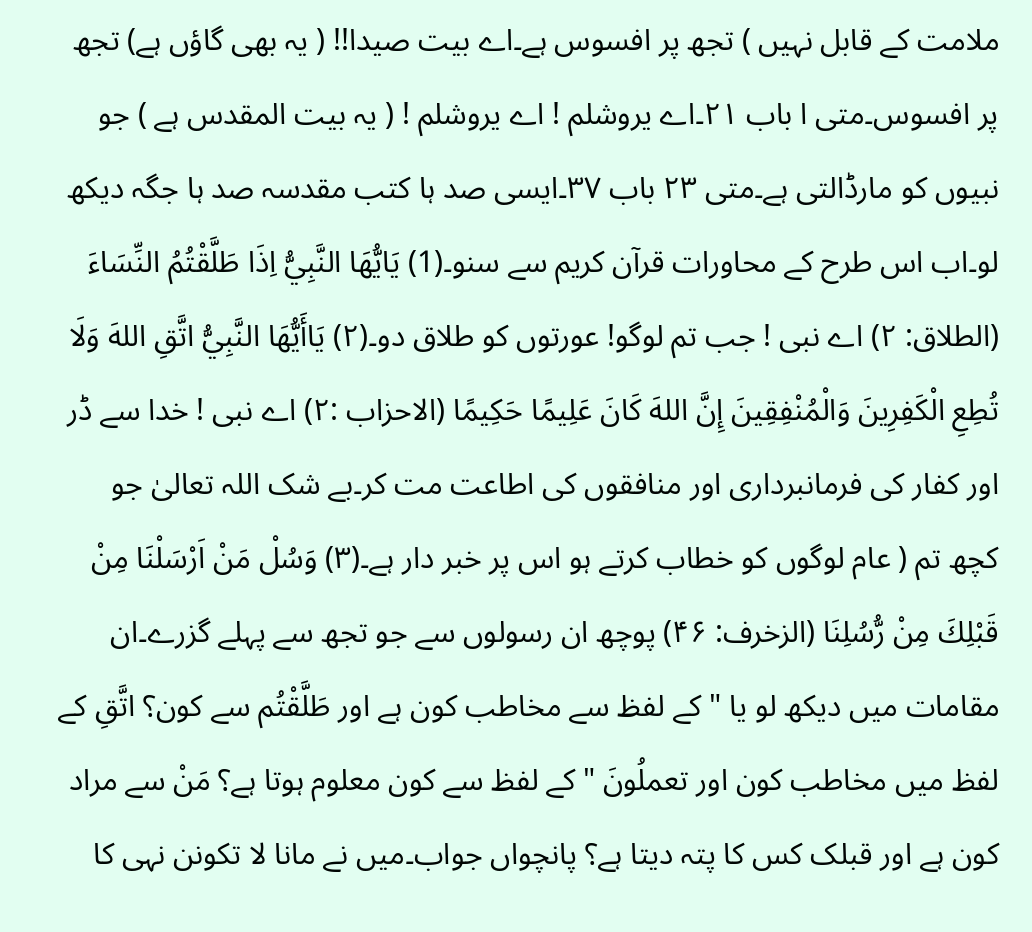ملامت کے قابل نہیں ) تجھ پر افسوس ہے۔اے بیت صیدا!! ( یہ بھی گاؤں ہے) تجھ پر افسوس۔متی ا باب ۲۱۔اے یروشلم ! اے یروشلم ! ( یہ بیت المقدس ہے ) جو نبیوں کو مارڈالتی ہے۔متی ۲۳ باب ۳۷۔ایسی صد ہا کتب مقدسہ صد ہا جگہ دیکھ لو۔اب اس طرح کے محاورات قرآن کریم سے سنو۔(1) يَايُّهَا النَّبِيُّ اِذَا طَلَّقْتُمُ النِّسَاءَ (الطلاق: ۲) اے نبی ! جب تم لوگو! عورتوں کو طلاق دو۔(۲) يَاأَيُّهَا النَّبِيُّ اتَّقِ اللهَ وَلَا تُطِعِ الْكَفِرِينَ وَالْمُنْفِقِينَ إِنَّ اللهَ كَانَ عَلِيمًا حَكِيمًا (الاحزاب :٢) اے نبی ! خدا سے ڈر اور کفار کی فرمانبرداری اور منافقوں کی اطاعت مت کر۔بے شک اللہ تعالیٰ جو کچھ تم ( عام لوگوں کو خطاب کرتے ہو اس پر خبر دار ہے۔(۳) وَسُلْ مَنْ اَرْسَلْنَا مِنْ قَبْلِكَ مِنْ رُّسُلِنَا (الزخرف: ۴۶) پوچھ ان رسولوں سے جو تجھ سے پہلے گزرے۔ان مقامات میں دیکھ لو یا " کے لفظ سے مخاطب کون ہے اور طَلَّقْتُم سے کون؟ اتَّقِ کے لفظ میں مخاطب کون اور تعملُونَ " کے لفظ سے کون معلوم ہوتا ہے؟ مَنْ سے مراد کون ہے اور قبلک کس کا پتہ دیتا ہے؟ پانچواں جواب۔میں نے مانا لا تكونن نہی کا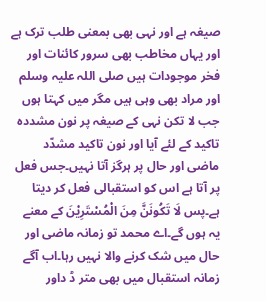صیغہ ہے اور نہی بھی بمعنی طلب ترک ہے اور یہاں مخاطب بھی سرور کائنات اور فخر موجودات ہیں صلی اللہ علیہ وسلم اور مراد بھی وہی ہیں مگر میں کہتا ہوں جب لا تکن نہی کے صیغہ پر نون مشدده تاکید کے لئے آیا اور نون تاکید مشدّد ماضی اور حال پر ہرگز آتا نہیں۔جس فعل پر آتا ہے اس کو استقبالی فعل کر دیتا ہے۔پس لَا تَكُونَنَّ مِنَ الْمُسْتَرِيْنَ کے معنے یہ ہوں گے۔اے محمد تو زمانہ ماضی اور حال میں شک کرنے والا نہیں رہا۔اب آگے زمانہ استقبال میں بھی متر ڈ داور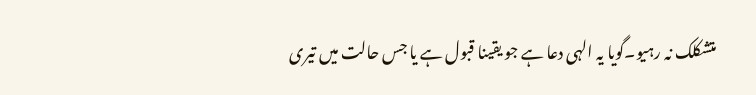متشکلک نہ رہیو۔گویا یہ الہی دعا ہے جو یقینا قبول ہے یا جس حالت میں تیری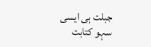جبلت ہی ایسی سہو کتابت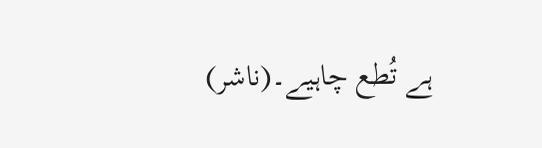ہے تُطع چاہیے۔(ناشر)